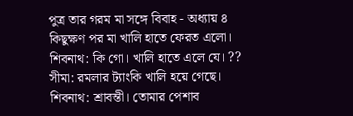পুত্র তার গরম মা সঙ্গে বিবাহ - অধ্যায় ৪
কিছুক্ষণ পর মা খালি হাতে ফেরত এলো।
শিবনাথ: কি গো। খালি হাতে এলে যে। ??
সীমা: রমলার ট্যাংকি খালি হয়ে গেছে।
শিবনাথ: শ্রাবন্তী। তোমার পেশাব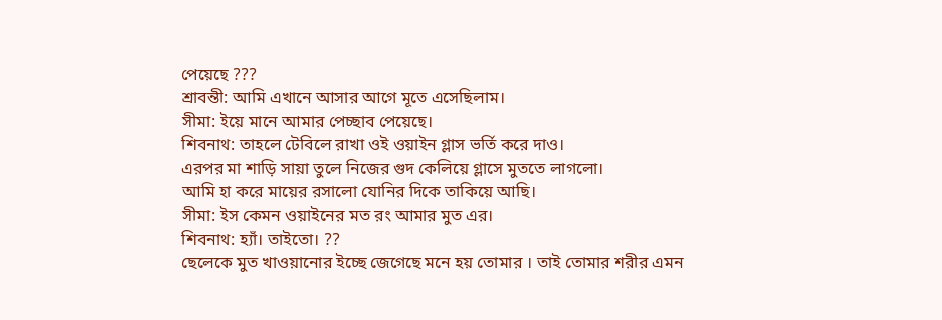পেয়েছে ???
শ্রাবন্তী: আমি এখানে আসার আগে মূতে এসেছিলাম।
সীমা: ইয়ে মানে আমার পেচ্ছাব পেয়েছে।
শিবনাথ: তাহলে টেবিলে রাখা ওই ওয়াইন গ্লাস ভর্তি করে দাও।
এরপর মা শাড়ি সায়া তুলে নিজের গুদ কেলিয়ে গ্লাসে মুততে লাগলো।
আমি হা করে মায়ের রসালো যোনির দিকে তাকিয়ে আছি।
সীমা: ইস কেমন ওয়াইনের মত রং আমার মুত এর।
শিবনাথ: হ্যাঁ। তাইতো। ??
ছেলেকে মুত খাওয়ানোর ইচ্ছে জেগেছে মনে হয় তোমার । তাই তোমার শরীর এমন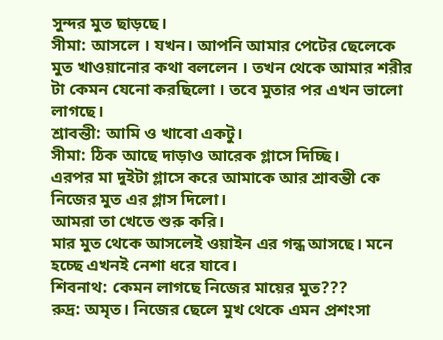সুন্দর মুত ছাড়ছে।
সীমা: আসলে । যখন। আপনি আমার পেটের ছেলেকে মুত খাওয়ানোর কথা বললেন । তখন থেকে আমার শরীর টা কেমন যেনো করছিলো । তবে মুতার পর এখন ভালো লাগছে।
শ্রাবন্তী: আমি ও খাবো একটু।
সীমা: ঠিক আছে দাড়াও আরেক গ্লাসে দিচ্ছি।
এরপর মা দুইটা গ্লাসে করে আমাকে আর শ্রাবন্তী কে নিজের মুত এর গ্লাস দিলো।
আমরা তা খেতে শুরু করি।
মার মুত থেকে আসলেই ওয়াইন এর গন্ধ আসছে। মনে হচ্ছে এখনই নেশা ধরে যাবে।
শিবনাথ: কেমন লাগছে নিজের মায়ের মুত???
রুদ্র: অমৃত। নিজের ছেলে মুখ থেকে এমন প্রশংসা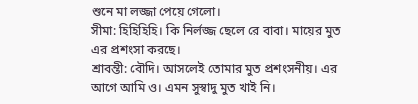শুনে মা লজ্জা পেয়ে গেলো।
সীমা: হিহিহিহি। কি নির্লজ্জ ছেলে রে বাবা। মায়ের মুত এর প্রশংসা করছে।
শ্রাবন্তী: বৌদি। আসলেই তোমার মুত প্রশংসনীয়। এর আগে আমি ও। এমন সুস্বাদু মুত খাই নি।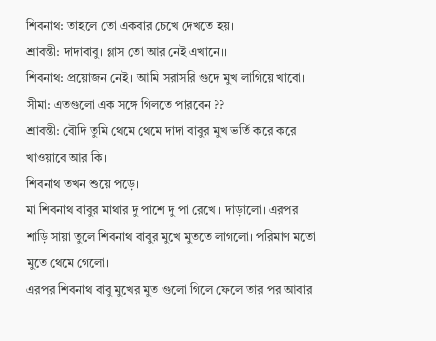শিবনাথ: তাহলে তো একবার চেখে দেখতে হয়।
শ্রাবন্তী: দাদাবাবু। গ্লাস তো আর নেই এখানে।।
শিবনাথ: প্রয়োজন নেই। আমি সরাসরি গুদে মুখ লাগিয়ে খাবো।
সীমা: এতগুলো এক সঙ্গে গিলতে পারবেন ??
শ্রাবন্তী: বৌদি তুমি থেমে থেমে দাদা বাবুর মুখ ভর্তি করে করে খাওয়াবে আর কি।
শিবনাথ তখন শুয়ে পড়ে।
মা শিবনাথ বাবুর মাথার দু পাশে দু পা রেখে । দাড়ালো। এরপর শাড়ি সায়া তুলে শিবনাথ বাবুর মুখে মুততে লাগলো। পরিমাণ মতো মুতে থেমে গেলো।
এরপর শিবনাথ বাবু মুখের মুত গুলো গিলে ফেলে তার পর আবার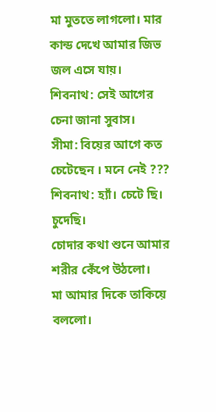মা মুততে লাগলো। মার কান্ড দেখে আমার জিভ জল এসে যায়।
শিবনাথ: সেই আগের চেনা জানা সুবাস।
সীমা: বিয়ের আগে কত চেটেছেন । মনে নেই ???
শিবনাথ: হ্যাঁ। চেটে ছি। চুদেছি।
চোদার কথা শুনে আমার শরীর কেঁপে উঠলো।
মা আমার দিকে তাকিয়ে বললো।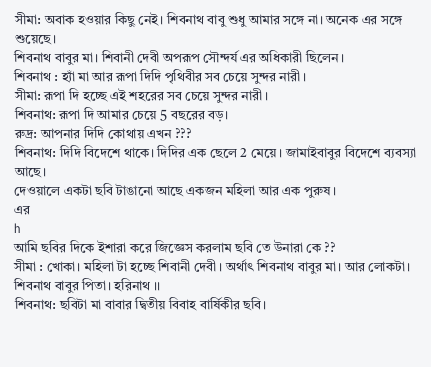সীমা: অবাক হওয়ার কিছু নেই। শিবনাথ বাবু শুধু আমার সঙ্গে না। অনেক এর সঙ্গে শুয়েছে।
শিবনাথ বাবুর মা। শিবানী দেবী অপরূপ সৌন্দর্য এর অধিকারী ছিলেন।
শিবনাথ : হ্যাঁ মা আর রূপা দিদি পৃথিবীর সব চেয়ে সুন্দর নারী ।
সীমা: রূপা দি হচ্ছে এই শহরের সব চেয়ে সুন্দর নারী।
শিবনাথ: রূপা দি আমার চেয়ে 5 বছরের বড়।
রুদ্র: আপনার দিদি কোথায় এখন ???
শিবনাথ: দিদি বিদেশে থাকে। দিদির এক ছেলে 2 মেয়ে। জামাইবাবুর বিদেশে ব্যবস্যা আছে।
দেওয়ালে একটা ছবি টাঙানো আছে একজন মহিলা আর এক পুরুষ।
এর
h
আমি ছবির দিকে ইশারা করে জিজ্ঞেস করলাম ছবি তে উনারা কে ??
সীমা : খোকা। মহিলা টা হচ্ছে শিবানী দেবী। অর্থাৎ শিবনাথ বাবুর মা। আর লোকটা। শিবনাথ বাবুর পিতা। হরিনাথ ।।
শিবনাথ: ছবিটা মা বাবার দ্বিতীয় বিবাহ বার্ষিকীর ছবি।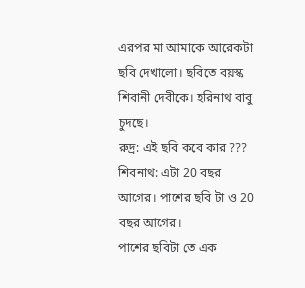এরপর মা আমাকে আরেকটা ছবি দেখালো। ছবিতে বয়স্ক শিবানী দেবীকে। হরিনাথ বাবু চুদছে।
রুদ্র: এই ছবি কবে কার ???
শিবনাথ: এটা 20 বছর আগের। পাশের ছবি টা ও 20 বছর আগের।
পাশের ছবিটা তে এক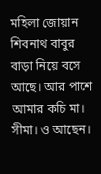মহিলা জোয়ান শিবনাথ বাবুর বাড়া নিয়ে বসে আছে। আর পাশে আমার কচি মা। সীমা। ও আছেন।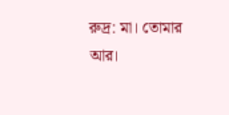রুদ্র: মা। তোমার আর।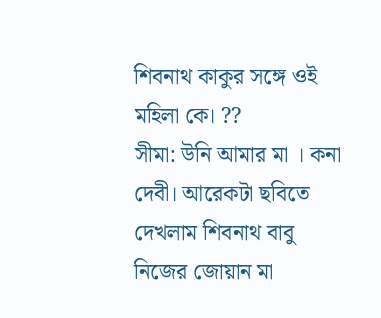শিবনাথ কাকুর সঙ্গে ওই মহিলা কে। ??
সীমা: উনি আমার মা । কনা দেবী। আরেকটা ছবিতে দেখলাম শিবনাথ বাবু নিজের জোয়ান মা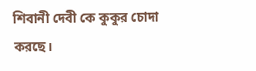শিবানী দেবী কে কুকুর চোদা করছে।